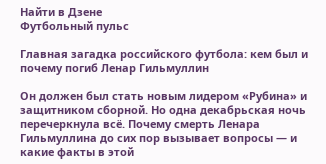Найти в Дзене
Футбольный пульс

Главная загадка российского футбола: кем был и почему погиб Ленар Гильмуллин

Он должен был стать новым лидером «Рубина» и защитником сборной. Но одна декабрьская ночь перечеркнула всё. Почему смерть Ленара Гильмуллина до сих пор вызывает вопросы — и какие факты в этой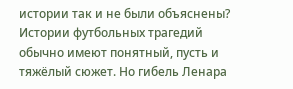истории так и не были объяснены? Истории футбольных трагедий обычно имеют понятный, пусть и тяжёлый сюжет. Но гибель Ленара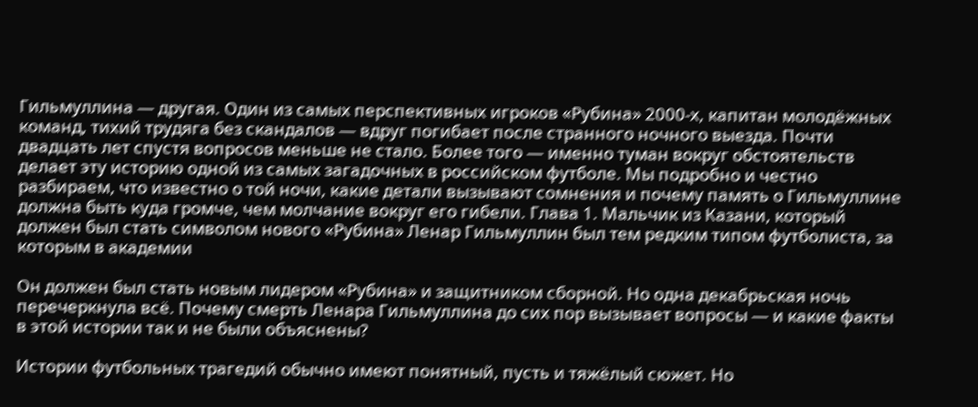Гильмуллина — другая. Один из самых перспективных игроков «Рубина» 2000-х, капитан молодёжных команд, тихий трудяга без скандалов — вдруг погибает после странного ночного выезда. Почти двадцать лет спустя вопросов меньше не стало. Более того — именно туман вокруг обстоятельств делает эту историю одной из самых загадочных в российском футболе. Мы подробно и честно разбираем, что известно о той ночи, какие детали вызывают сомнения и почему память о Гильмуллине должна быть куда громче, чем молчание вокруг его гибели. Глава 1. Мальчик из Казани, который должен был стать символом нового «Рубина» Ленар Гильмуллин был тем редким типом футболиста, за которым в академии

Он должен был стать новым лидером «Рубина» и защитником сборной. Но одна декабрьская ночь перечеркнула всё. Почему смерть Ленара Гильмуллина до сих пор вызывает вопросы — и какие факты в этой истории так и не были объяснены?

Истории футбольных трагедий обычно имеют понятный, пусть и тяжёлый сюжет. Но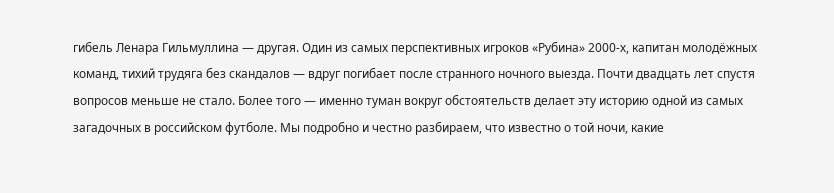гибель Ленара Гильмуллина — другая. Один из самых перспективных игроков «Рубина» 2000-х, капитан молодёжных команд, тихий трудяга без скандалов — вдруг погибает после странного ночного выезда. Почти двадцать лет спустя вопросов меньше не стало. Более того — именно туман вокруг обстоятельств делает эту историю одной из самых загадочных в российском футболе. Мы подробно и честно разбираем, что известно о той ночи, какие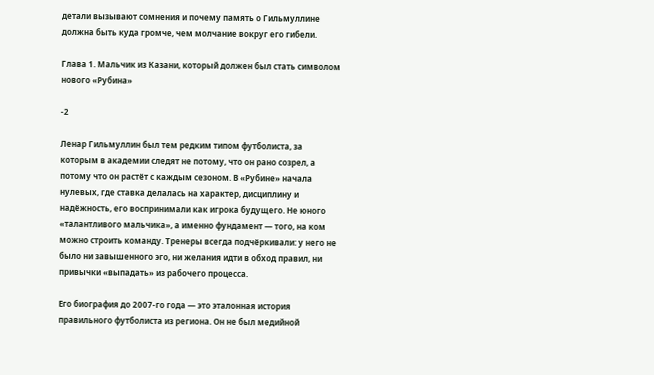детали вызывают сомнения и почему память о Гильмуллине должна быть куда громче, чем молчание вокруг его гибели.

Глава 1. Мальчик из Казани, который должен был стать символом нового «Рубина»

-2

Ленар Гильмуллин был тем редким типом футболиста, за которым в академии следят не потому, что он рано созрел, а потому что он растёт с каждым сезоном. В «Рубине» начала нулевых, где ставка делалась на характер, дисциплину и надёжность, его воспринимали как игрока будущего. Не юного «талантливого мальчика», а именно фундамент — того, на ком можно строить команду. Тренеры всегда подчёркивали: у него не было ни завышенного эго, ни желания идти в обход правил, ни привычки «выпадать» из рабочего процесса.

Его биография до 2007-го года — это эталонная история правильного футболиста из региона. Он не был медийной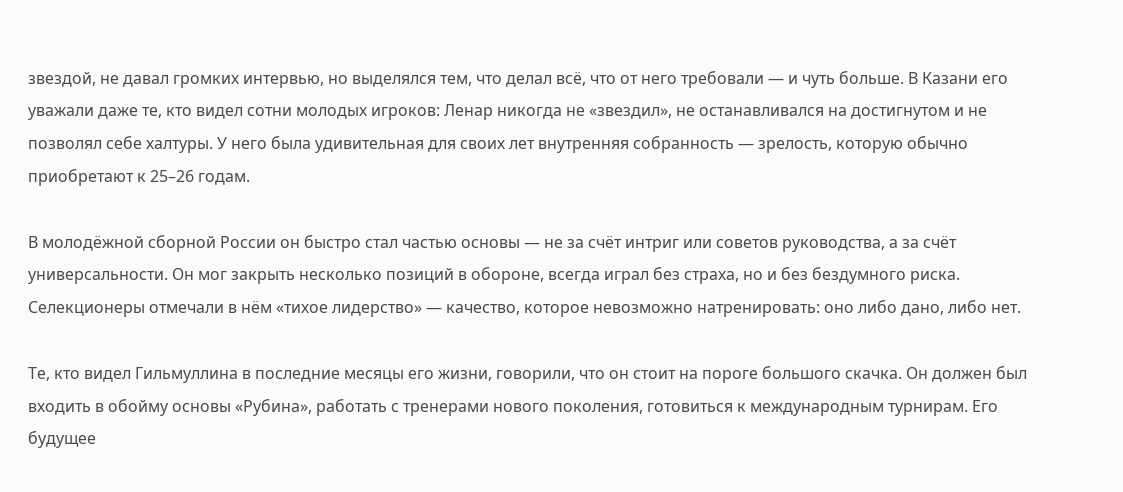звездой, не давал громких интервью, но выделялся тем, что делал всё, что от него требовали — и чуть больше. В Казани его уважали даже те, кто видел сотни молодых игроков: Ленар никогда не «звездил», не останавливался на достигнутом и не позволял себе халтуры. У него была удивительная для своих лет внутренняя собранность — зрелость, которую обычно приобретают к 25–26 годам.

В молодёжной сборной России он быстро стал частью основы — не за счёт интриг или советов руководства, а за счёт универсальности. Он мог закрыть несколько позиций в обороне, всегда играл без страха, но и без бездумного риска. Селекционеры отмечали в нём «тихое лидерство» — качество, которое невозможно натренировать: оно либо дано, либо нет.

Те, кто видел Гильмуллина в последние месяцы его жизни, говорили, что он стоит на пороге большого скачка. Он должен был входить в обойму основы «Рубина», работать с тренерами нового поколения, готовиться к международным турнирам. Его будущее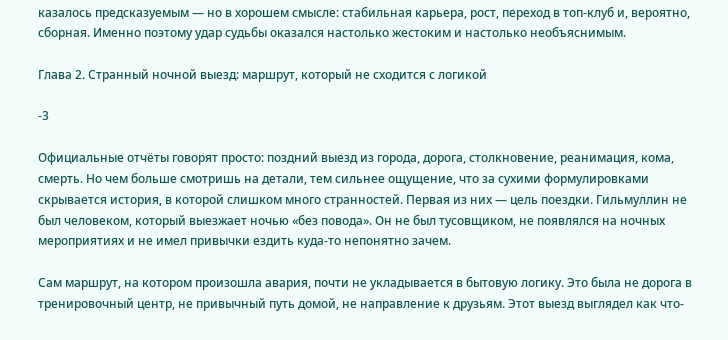казалось предсказуемым — но в хорошем смысле: стабильная карьера, рост, переход в топ-клуб и, вероятно, сборная. Именно поэтому удар судьбы оказался настолько жестоким и настолько необъяснимым.

Глава 2. Странный ночной выезд: маршрут, который не сходится с логикой

-3

Официальные отчёты говорят просто: поздний выезд из города, дорога, столкновение, реанимация, кома, смерть. Но чем больше смотришь на детали, тем сильнее ощущение, что за сухими формулировками скрывается история, в которой слишком много странностей. Первая из них — цель поездки. Гильмуллин не был человеком, который выезжает ночью «без повода». Он не был тусовщиком, не появлялся на ночных мероприятиях и не имел привычки ездить куда-то непонятно зачем.

Сам маршрут, на котором произошла авария, почти не укладывается в бытовую логику. Это была не дорога в тренировочный центр, не привычный путь домой, не направление к друзьям. Этот выезд выглядел как что-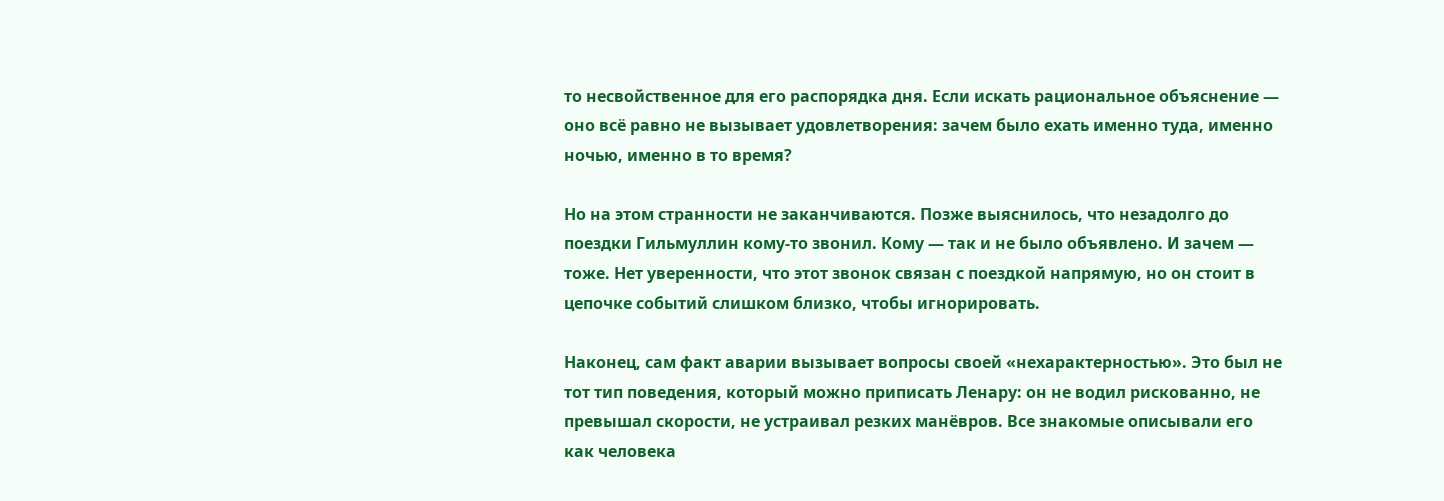то несвойственное для его распорядка дня. Если искать рациональное объяснение — оно всё равно не вызывает удовлетворения: зачем было ехать именно туда, именно ночью, именно в то время?

Но на этом странности не заканчиваются. Позже выяснилось, что незадолго до поездки Гильмуллин кому-то звонил. Кому — так и не было объявлено. И зачем — тоже. Нет уверенности, что этот звонок связан с поездкой напрямую, но он стоит в цепочке событий слишком близко, чтобы игнорировать.

Наконец, сам факт аварии вызывает вопросы своей «нехарактерностью». Это был не тот тип поведения, который можно приписать Ленару: он не водил рискованно, не превышал скорости, не устраивал резких манёвров. Все знакомые описывали его как человека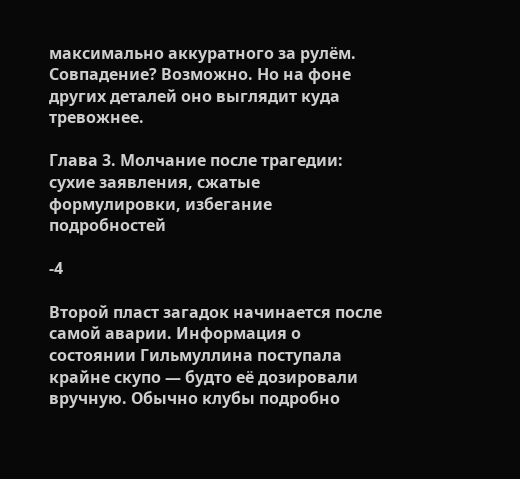максимально аккуратного за рулём. Совпадение? Возможно. Но на фоне других деталей оно выглядит куда тревожнее.

Глава 3. Молчание после трагедии: сухие заявления, сжатые формулировки, избегание подробностей

-4

Второй пласт загадок начинается после самой аварии. Информация о состоянии Гильмуллина поступала крайне скупо — будто её дозировали вручную. Обычно клубы подробно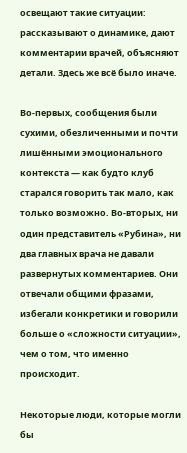освещают такие ситуации: рассказывают о динамике, дают комментарии врачей, объясняют детали. Здесь же всё было иначе.

Во-первых, сообщения были сухими, обезличенными и почти лишёнными эмоционального контекста — как будто клуб старался говорить так мало, как только возможно. Во-вторых, ни один представитель «Рубина», ни два главных врача не давали развернутых комментариев. Они отвечали общими фразами, избегали конкретики и говорили больше о «сложности ситуации», чем о том, что именно происходит.

Некоторые люди, которые могли бы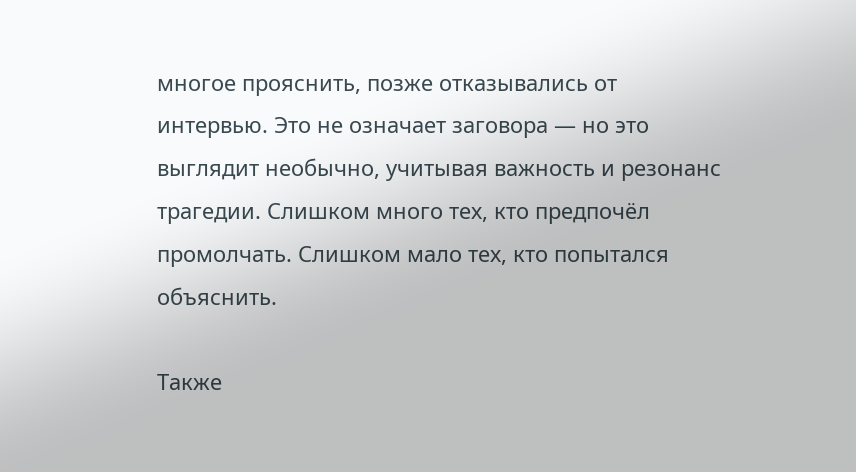многое прояснить, позже отказывались от интервью. Это не означает заговора — но это выглядит необычно, учитывая важность и резонанс трагедии. Слишком много тех, кто предпочёл промолчать. Слишком мало тех, кто попытался объяснить.

Также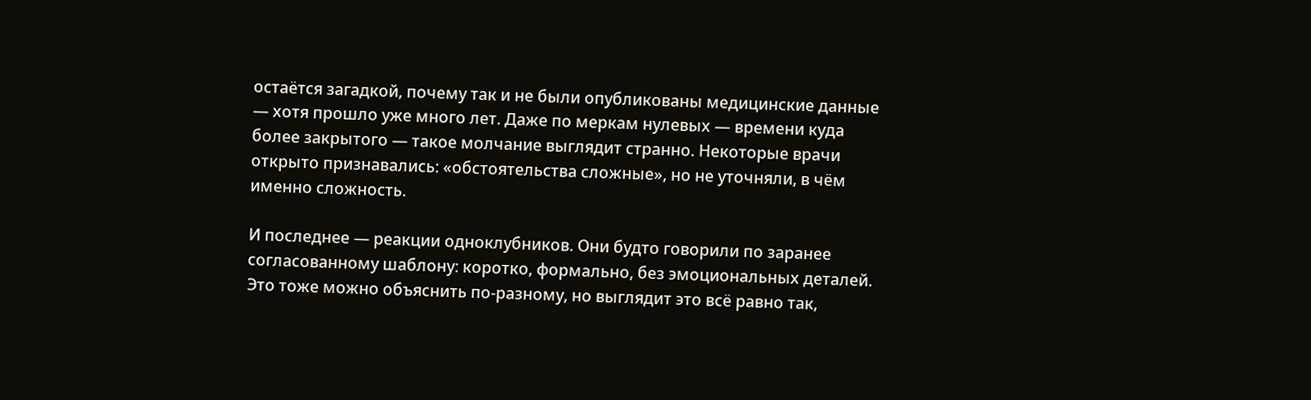остаётся загадкой, почему так и не были опубликованы медицинские данные — хотя прошло уже много лет. Даже по меркам нулевых — времени куда более закрытого — такое молчание выглядит странно. Некоторые врачи открыто признавались: «обстоятельства сложные», но не уточняли, в чём именно сложность.

И последнее — реакции одноклубников. Они будто говорили по заранее согласованному шаблону: коротко, формально, без эмоциональных деталей. Это тоже можно объяснить по-разному, но выглядит это всё равно так,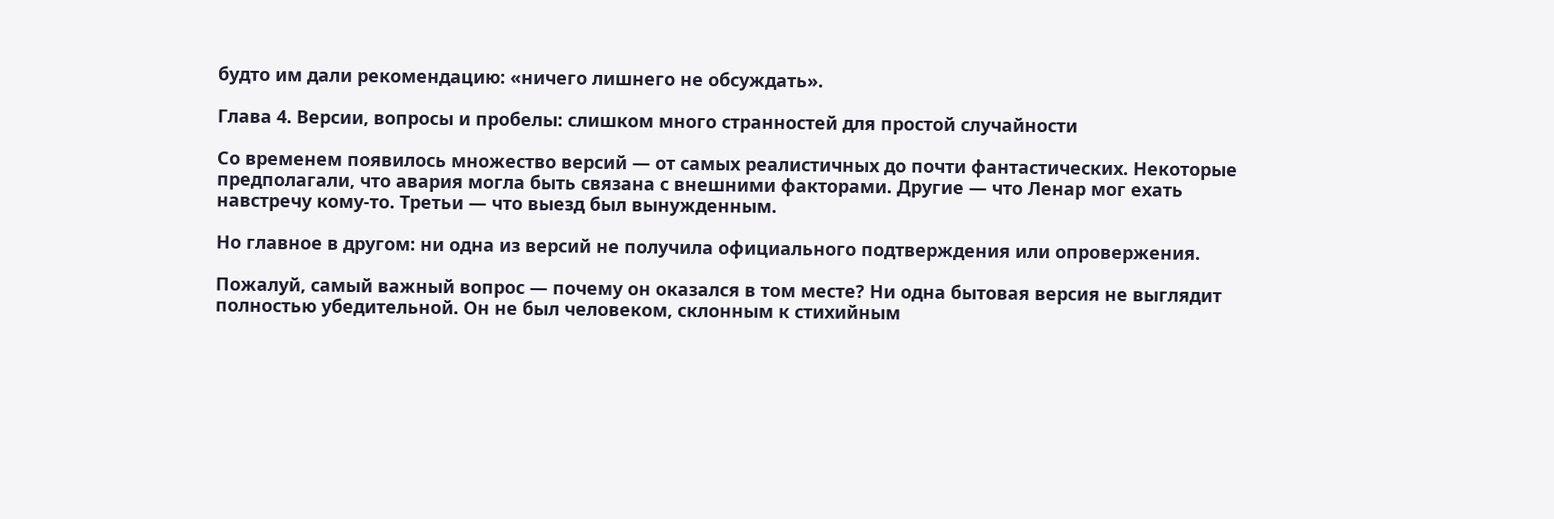будто им дали рекомендацию: «ничего лишнего не обсуждать».

Глава 4. Версии, вопросы и пробелы: слишком много странностей для простой случайности

Со временем появилось множество версий — от самых реалистичных до почти фантастических. Некоторые предполагали, что авария могла быть связана с внешними факторами. Другие — что Ленар мог ехать навстречу кому-то. Третьи — что выезд был вынужденным.

Но главное в другом: ни одна из версий не получила официального подтверждения или опровержения.

Пожалуй, самый важный вопрос — почему он оказался в том месте? Ни одна бытовая версия не выглядит полностью убедительной. Он не был человеком, склонным к стихийным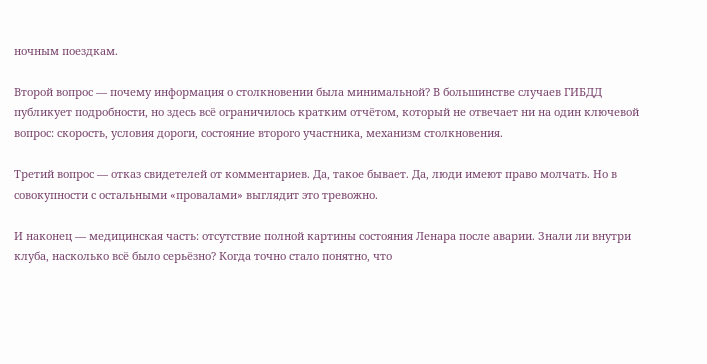ночным поездкам.

Второй вопрос — почему информация о столкновении была минимальной? В большинстве случаев ГИБДД публикует подробности, но здесь всё ограничилось кратким отчётом, который не отвечает ни на один ключевой вопрос: скорость, условия дороги, состояние второго участника, механизм столкновения.

Третий вопрос — отказ свидетелей от комментариев. Да, такое бывает. Да, люди имеют право молчать. Но в совокупности с остальными «провалами» выглядит это тревожно.

И наконец — медицинская часть: отсутствие полной картины состояния Ленара после аварии. Знали ли внутри клуба, насколько всё было серьёзно? Когда точно стало понятно, что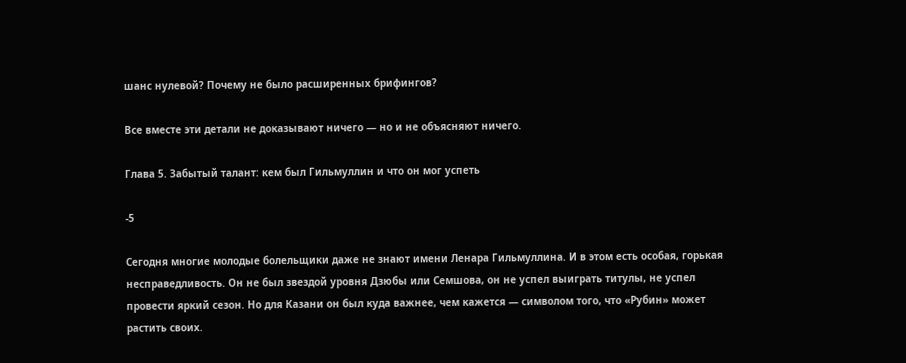шанс нулевой? Почему не было расширенных брифингов?

Все вместе эти детали не доказывают ничего — но и не объясняют ничего.

Глава 5. Забытый талант: кем был Гильмуллин и что он мог успеть

-5

Сегодня многие молодые болельщики даже не знают имени Ленара Гильмуллина. И в этом есть особая, горькая несправедливость. Он не был звездой уровня Дзюбы или Семшова, он не успел выиграть титулы, не успел провести яркий сезон. Но для Казани он был куда важнее, чем кажется — символом того, что «Рубин» может растить своих.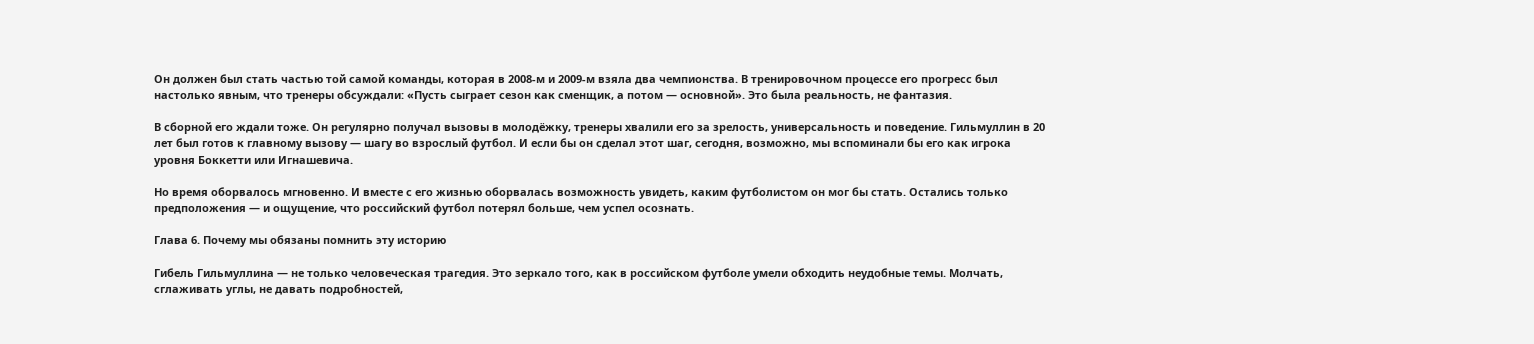Он должен был стать частью той самой команды, которая в 2008-м и 2009-м взяла два чемпионства. В тренировочном процессе его прогресс был настолько явным, что тренеры обсуждали: «Пусть сыграет сезон как сменщик, а потом — основной». Это была реальность, не фантазия.

В сборной его ждали тоже. Он регулярно получал вызовы в молодёжку, тренеры хвалили его за зрелость, универсальность и поведение. Гильмуллин в 20 лет был готов к главному вызову — шагу во взрослый футбол. И если бы он сделал этот шаг, сегодня, возможно, мы вспоминали бы его как игрока уровня Боккетти или Игнашевича.

Но время оборвалось мгновенно. И вместе с его жизнью оборвалась возможность увидеть, каким футболистом он мог бы стать. Остались только предположения — и ощущение, что российский футбол потерял больше, чем успел осознать.

Глава 6. Почему мы обязаны помнить эту историю

Гибель Гильмуллина — не только человеческая трагедия. Это зеркало того, как в российском футболе умели обходить неудобные темы. Молчать, сглаживать углы, не давать подробностей,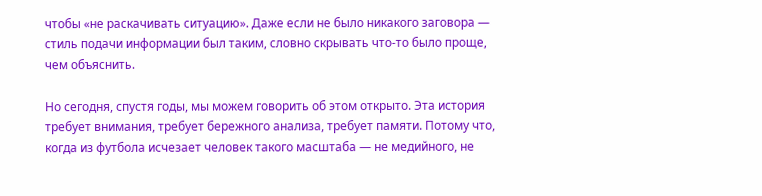чтобы «не раскачивать ситуацию». Даже если не было никакого заговора — стиль подачи информации был таким, словно скрывать что-то было проще, чем объяснить.

Но сегодня, спустя годы, мы можем говорить об этом открыто. Эта история требует внимания, требует бережного анализа, требует памяти. Потому что, когда из футбола исчезает человек такого масштаба — не медийного, не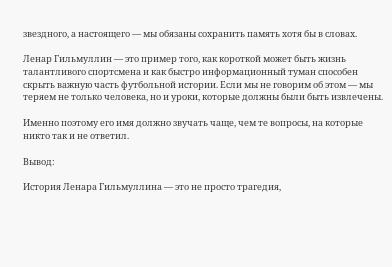звездного, а настоящего — мы обязаны сохранить память хотя бы в словах.

Ленар Гильмуллин — это пример того, как короткой может быть жизнь талантливого спортсмена и как быстро информационный туман способен скрыть важную часть футбольной истории. Если мы не говорим об этом — мы теряем не только человека, но и уроки, которые должны были быть извлечены.

Именно поэтому его имя должно звучать чаще, чем те вопросы, на которые никто так и не ответил.

Вывод:

История Ленара Гильмуллина — это не просто трагедия,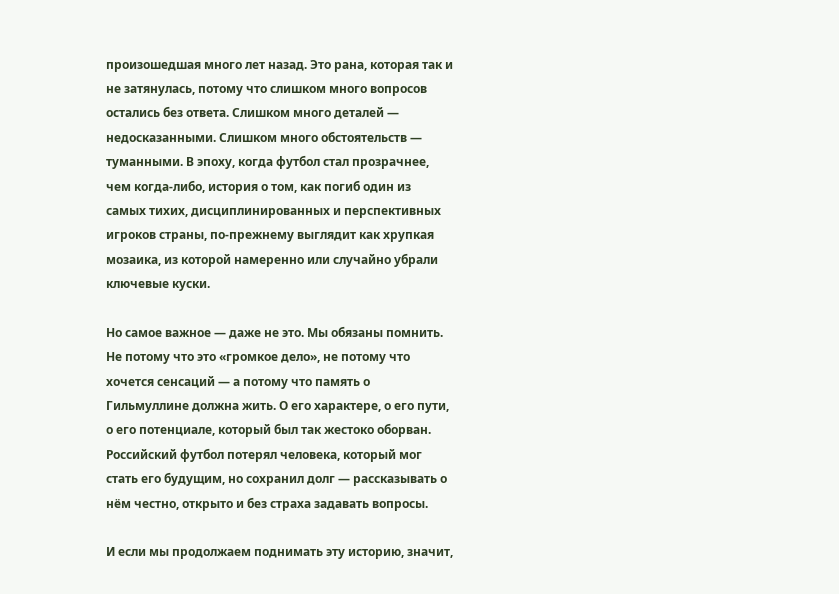произошедшая много лет назад. Это рана, которая так и не затянулась, потому что слишком много вопросов остались без ответа. Слишком много деталей — недосказанными. Слишком много обстоятельств — туманными. В эпоху, когда футбол стал прозрачнее, чем когда-либо, история о том, как погиб один из самых тихих, дисциплинированных и перспективных игроков страны, по-прежнему выглядит как хрупкая мозаика, из которой намеренно или случайно убрали ключевые куски.

Но самое важное — даже не это. Мы обязаны помнить. Не потому что это «громкое дело», не потому что хочется сенсаций — а потому что память о Гильмуллине должна жить. О его характере, о его пути, о его потенциале, который был так жестоко оборван. Российский футбол потерял человека, который мог стать его будущим, но сохранил долг — рассказывать о нём честно, открыто и без страха задавать вопросы.

И если мы продолжаем поднимать эту историю, значит,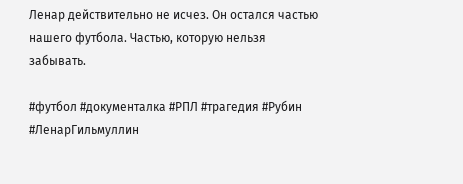Ленар действительно не исчез. Он остался частью нашего футбола. Частью, которую нельзя забывать.

#футбол #документалка #РПЛ #трагедия #Рубин #ЛенарГильмуллин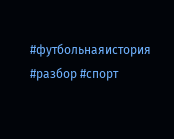#футбольнаяистория #разбор #спорт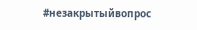#незакрытыйвопрос